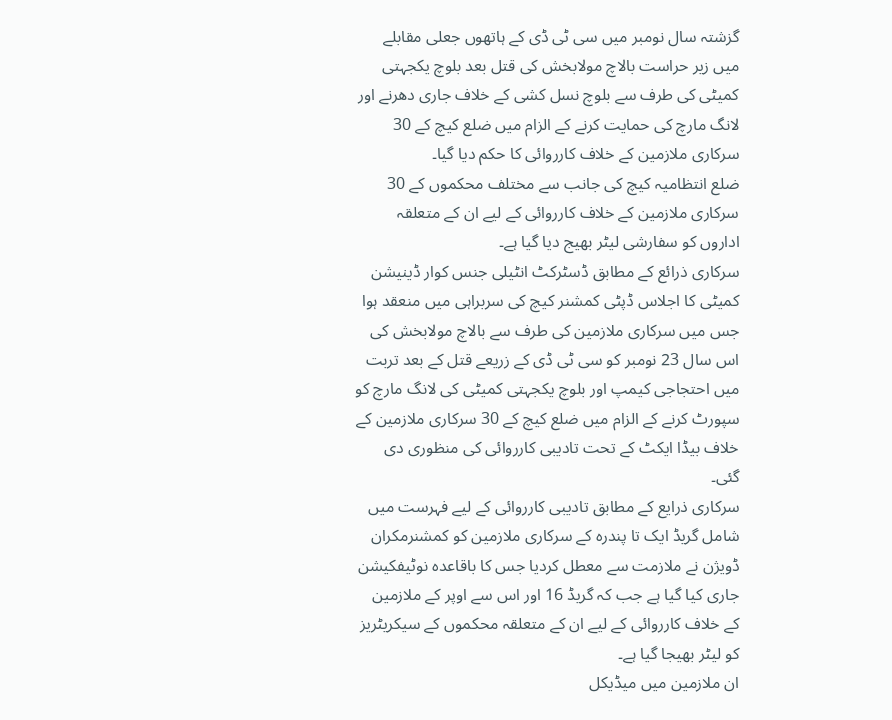گزشتہ سال نومبر میں سی ٹی ڈی کے ہاتھوں جعلی مقابلے میں زیر حراست بالاچ مولابخش کی قتل بعد بلوچ یکجہتی کمیٹی کی طرف سے بلوچ نسل کشی کے خلاف جاری دھرنے اور لانگ مارچ کی حمایت کرنے کے الزام میں ضلع کیچ کے 30 سرکاری ملازمین کے خلاف کارروائی کا حکم دیا گیا۔
ضلع انتظامیہ کیچ کی جانب سے مختلف محکموں کے 30 سرکاری ملازمین کے خلاف کارروائی کے لیے ان کے متعلقہ اداروں کو سفارشی لیٹر بھیج دیا گیا ہے۔
سرکاری ذرائع کے مطابق ڈسٹرکٹ انٹیلی جنس کوار ڈینیشن کمیٹی کا اجلاس ڈپٹی کمشنر کیچ کی سربراہی میں منعقد ہوا جس میں سرکاری ملازمین کی طرف سے بالاچ مولابخش کی اس سال 23 نومبر کو سی ٹی ڈی کے زریعے قتل کے بعد تربت میں احتجاجی کیمپ اور بلوچ یکجہتی کمیٹی کی لانگ مارچ کو سپورٹ کرنے کے الزام میں ضلع کیچ کے 30 سرکاری ملازمین کے خلاف بیڈا ایکٹ کے تحت تادیبی کارروائی کی منظوری دی گئی۔
سرکاری ذرایع کے مطابق تادیبی کارروائی کے لیے فہرست میں شامل گریڈ ایک تا پندرہ کے سرکاری ملازمین کو کمشنرمکران ڈویژن نے ملازمت سے معطل کردیا جس کا باقاعدہ نوٹیفکیشن جاری کیا گیا ہے جب کہ گریڈ 16 اور اس سے اوپر کے ملازمین کے خلاف کارروائی کے لیے ان کے متعلقہ محکموں کے سیکریٹریز کو لیٹر بھیجا گیا ہے۔
ان ملازمین میں میڈیکل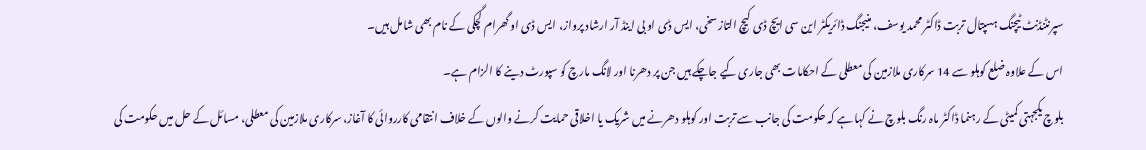سپرنٹنڈنٹ ٹیچنگ ہسپتال تربت ڈاکٹر محمد یوسف، منیجنگ ڈائریکٹر این سی ایچ ڈی کیچ التاز سخی، ایس ڈی او بی اینڈ آر ارشاد پرواز، ایس ڈی او گھرام گچکی کے نام بھی شامل ہیں۔
اس کے علاوہ ضلع کوہلو سے 14 سرکاری ملازمین کی معطلی کے احکامات بھی جاری کیے جاچکے ہیں جن پر دھرنا اور لانگ مارچ کو سپورٹ دینے کا الزام ہے۔
بلوچ یکجہتی کمیٹی کے رہنما ڈاکٹر ماہ رنگ بلوچ نے کہا ہے کہ حکومت کی جانب سے تربت اور کوہلو دھرنے میں شریک یا اخلاقی حمایت کرنے والوں کے خلاف انتقامی کارروائی کا آغاز، سرکاری ملازمین کی معطلی، مسائل کے حل میں حکومت کی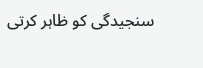سنجیدگی کو ظاہر کرتی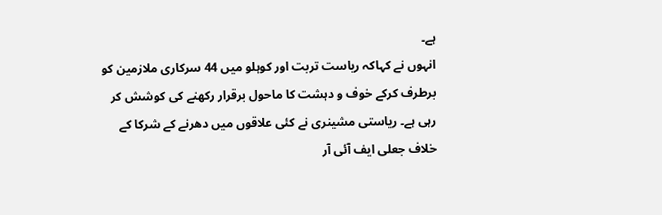ہے۔
انہوں نے کہاکہ ریاست تربت اور کوہلو میں 44 سرکاری ملازمین کو برطرف کرکے خوف و دہشت کا ماحول برقرار رکھنے کی کوشش کر رہی ہے۔ ریاستی مشینری نے کئی علاقوں میں دھرنے کے شرکا کے خلاف جعلی ایف آئی آر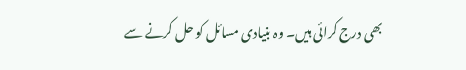بھی درج کرائی ہیں۔ وہ بنیادی مسائل کو حل کرنے سے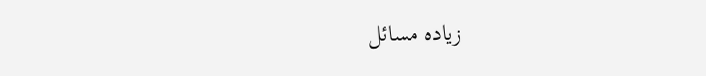زیادہ مسائل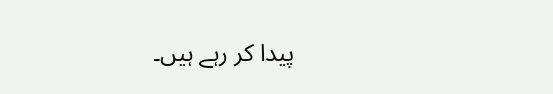پیدا کر رہے ہیں۔